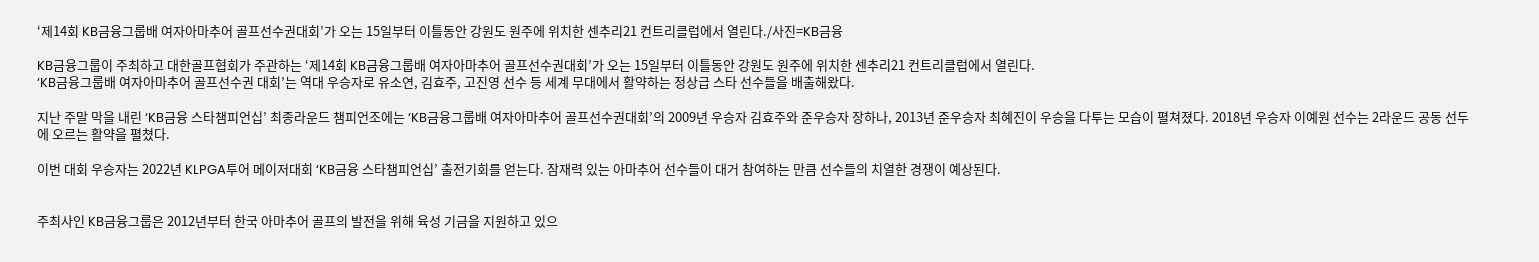‘제14회 KB금융그룹배 여자아마추어 골프선수권대회’가 오는 15일부터 이틀동안 강원도 원주에 위치한 센추리21 컨트리클럽에서 열린다./사진=KB금융

KB금융그룹이 주최하고 대한골프협회가 주관하는 ‘제14회 KB금융그룹배 여자아마추어 골프선수권대회’가 오는 15일부터 이틀동안 강원도 원주에 위치한 센추리21 컨트리클럽에서 열린다.
‘KB금융그룹배 여자아마추어 골프선수권 대회’는 역대 우승자로 유소연, 김효주, 고진영 선수 등 세계 무대에서 활약하는 정상급 스타 선수들을 배출해왔다.

지난 주말 막을 내린 ‘KB금융 스타챔피언십’ 최종라운드 챔피언조에는 ‘KB금융그룹배 여자아마추어 골프선수권대회’의 2009년 우승자 김효주와 준우승자 장하나, 2013년 준우승자 최혜진이 우승을 다투는 모습이 펼쳐졌다. 2018년 우승자 이예원 선수는 2라운드 공동 선두에 오르는 활약을 펼쳤다.

이번 대회 우승자는 2022년 KLPGA투어 메이저대회 ‘KB금융 스타챔피언십’ 출전기회를 얻는다. 잠재력 있는 아마추어 선수들이 대거 참여하는 만큼 선수들의 치열한 경쟁이 예상된다.


주최사인 KB금융그룹은 2012년부터 한국 아마추어 골프의 발전을 위해 육성 기금을 지원하고 있으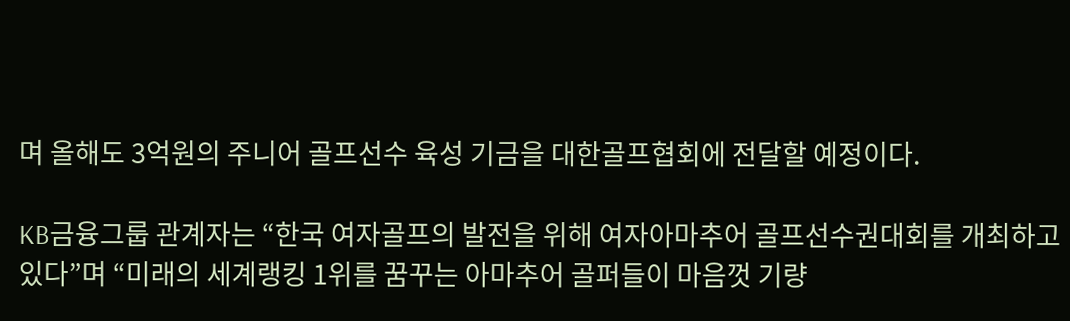며 올해도 3억원의 주니어 골프선수 육성 기금을 대한골프협회에 전달할 예정이다.

KB금융그룹 관계자는 “한국 여자골프의 발전을 위해 여자아마추어 골프선수권대회를 개최하고 있다”며 “미래의 세계랭킹 1위를 꿈꾸는 아마추어 골퍼들이 마음껏 기량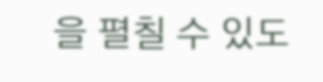을 펼칠 수 있도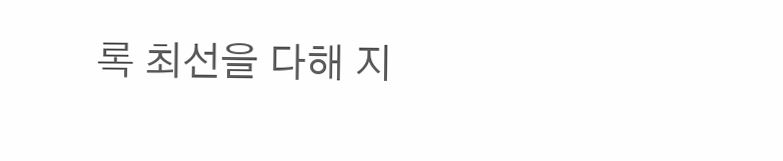록 최선을 다해 지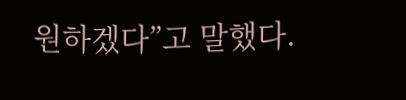원하겠다”고 말했다.